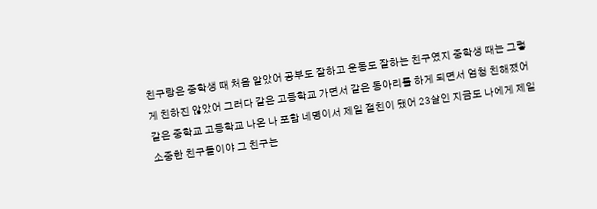친구랑은 중학생 때 처음 알았어 공부도 잘하고 운동도 잘하는 친구였지 중학생 때는 그렇게 친하진 않았어 그러다 같은 고등학교 가면서 같은 동아리를 하게 되면서 엄청 친해졌어 같은 중학교 고등학교 나온 나 포함 네명이서 제일 절친이 됐어 23살인 지금도 나에게 제일 소중한 친구들이야 그 친구는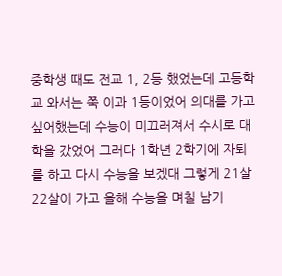중학생 때도 전교 1, 2등 했었는데 고등학교 와서는 쭉 이과 1등이었어 의대를 가고 싶어했는데 수능이 미끄러져서 수시로 대학을 갔었어 그러다 1학년 2학기에 자퇴를 하고 다시 수능을 보겠대 그렇게 21살 22살이 가고 올해 수능을 며칠 남기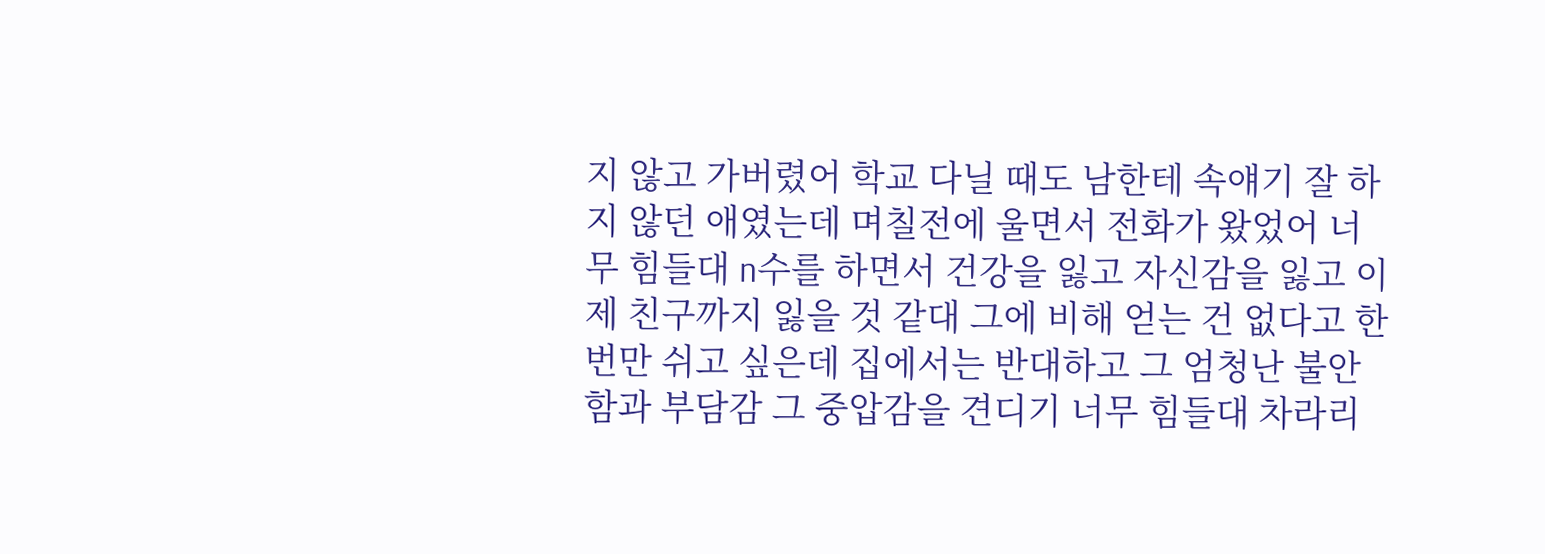지 않고 가버렸어 학교 다닐 때도 남한테 속얘기 잘 하지 않던 애였는데 며칠전에 울면서 전화가 왔었어 너무 힘들대 n수를 하면서 건강을 잃고 자신감을 잃고 이제 친구까지 잃을 것 같대 그에 비해 얻는 건 없다고 한번만 쉬고 싶은데 집에서는 반대하고 그 엄청난 불안함과 부담감 그 중압감을 견디기 너무 힘들대 차라리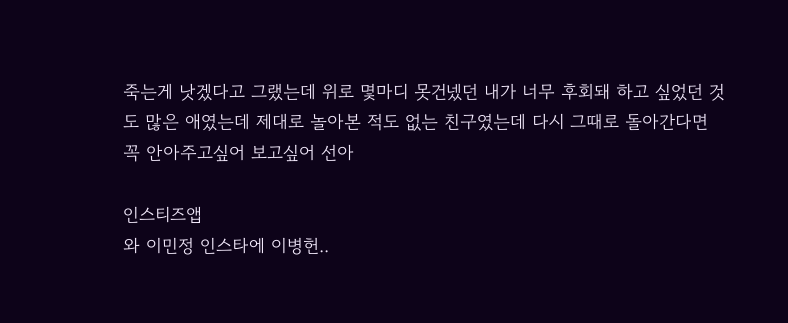죽는게 낫겠다고 그랬는데 위로 몇마디 못건넸던 내가 너무 후회돼 하고 싶었던 것도 많은 애였는데 제대로 놀아본 적도 없는 친구였는데 다시 그때로 돌아간다면 꼭 안아주고싶어 보고싶어 선아

인스티즈앱
와 이민정 인스타에 이병헌..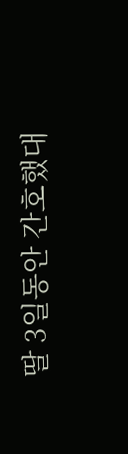딸 3일동안 간호했대